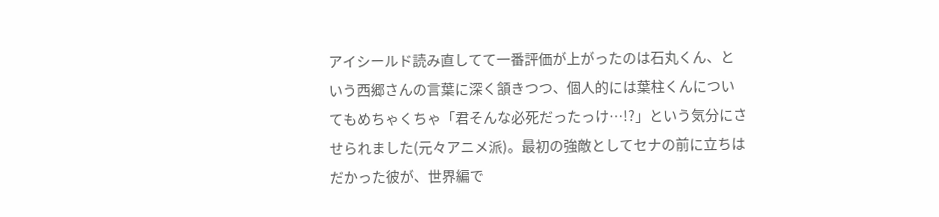アイシールド読み直してて一番評価が上がったのは石丸くん、という西郷さんの言葉に深く頷きつつ、個人的には葉柱くんについてもめちゃくちゃ「君そんな必死だったっけ…!?」という気分にさせられました(元々アニメ派)。最初の強敵としてセナの前に立ちはだかった彼が、世界編で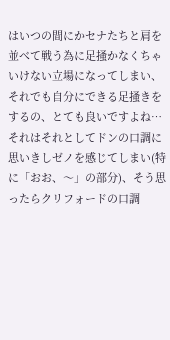はいつの間にかセナたちと肩を並べて戦う為に足掻かなくちゃいけない立場になってしまい、それでも自分にできる足掻きをするの、とても良いですよね… それはそれとしてドンの口調に思いきしゼノを感じてしまい(特に「おお、〜」の部分)、そう思ったらクリフォードの口調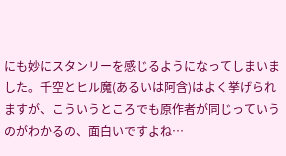にも妙にスタンリーを感じるようになってしまいました。千空とヒル魔(あるいは阿含)はよく挙げられますが、こういうところでも原作者が同じっていうのがわかるの、面白いですよね…